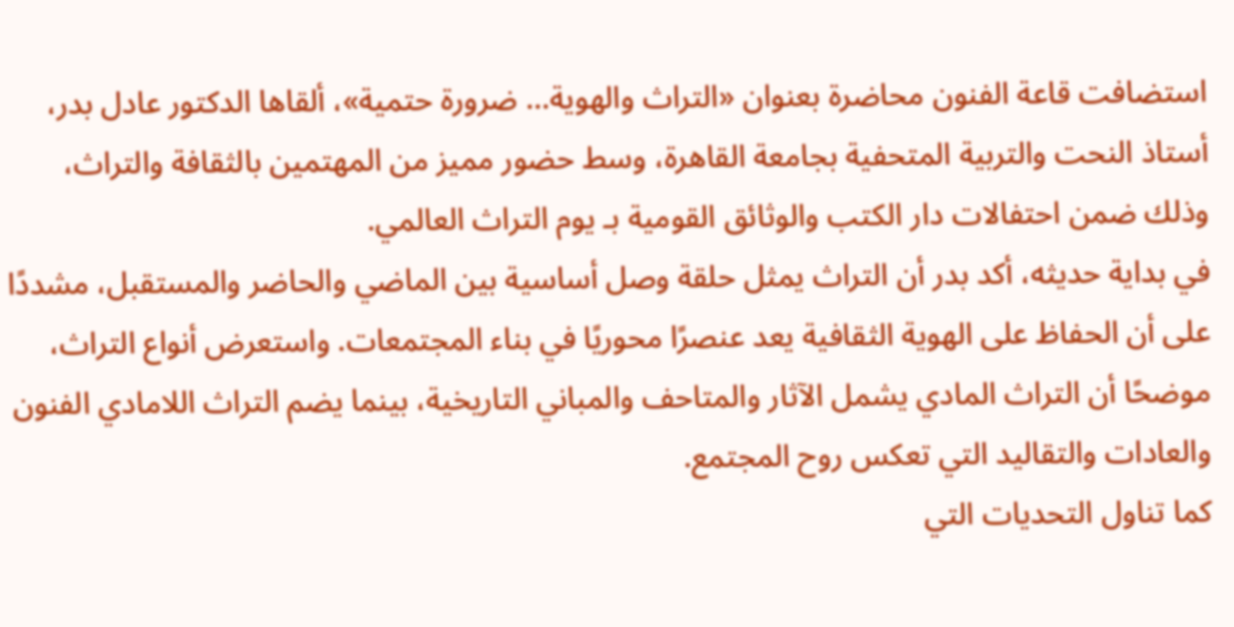استضافت قاعة الفنون محاضرة بعنوان «التراث والهوية... ضرورة حتمية»، ألقاها الدكتور عادل بدر، أستاذ النحت والتربية المتحفية بجامعة القاهرة، وسط حضور مميز من المهتمين بالثقافة والتراث، وذلك ضمن احتفالات دار الكتب والوثائق القومية بـ يوم التراث العالمي.
في بداية حديثه، أكد بدر أن التراث يمثل حلقة وصل أساسية بين الماضي والحاضر والمستقبل، مشددًا على أن الحفاظ على الهوية الثقافية يعد عنصرًا محوريًا في بناء المجتمعات. واستعرض أنواع التراث، موضحًا أن التراث المادي يشمل الآثار والمتاحف والمباني التاريخية، بينما يضم التراث اللامادي الفنون والعادات والتقاليد التي تعكس روح المجتمع.
كما تناول التحديات التي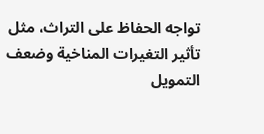تواجه الحفاظ على التراث، مثل تأثير التغيرات المناخية وضعف التمويل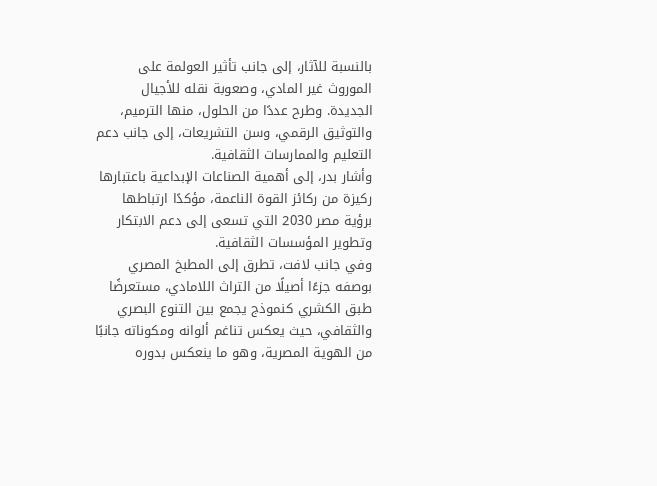بالنسبة للآثار، إلى جانب تأثير العولمة على الموروث غير المادي، وصعوبة نقله للأجيال الجديدة. وطرح عددًا من الحلول، منها الترميم، والتوثيق الرقمي، وسن التشريعات، إلى جانب دعم التعليم والممارسات الثقافية.
وأشار بدر، إلى أهمية الصناعات الإبداعية باعتبارها ركيزة من ركائز القوة الناعمة، مؤكدًا ارتباطها برؤية مصر 2030 التي تسعى إلى دعم الابتكار وتطوير المؤسسات الثقافية.
وفي جانب لافت، تطرق إلى المطبخ المصري بوصفه جزءًا أصيلًا من التراث اللامادي، مستعرضًا طبق الكشري كنموذج يجمع بين التنوع البصري والثقافي، حيث يعكس تناغم ألوانه ومكوناته جانبًا من الهوية المصرية، وهو ما ينعكس بدوره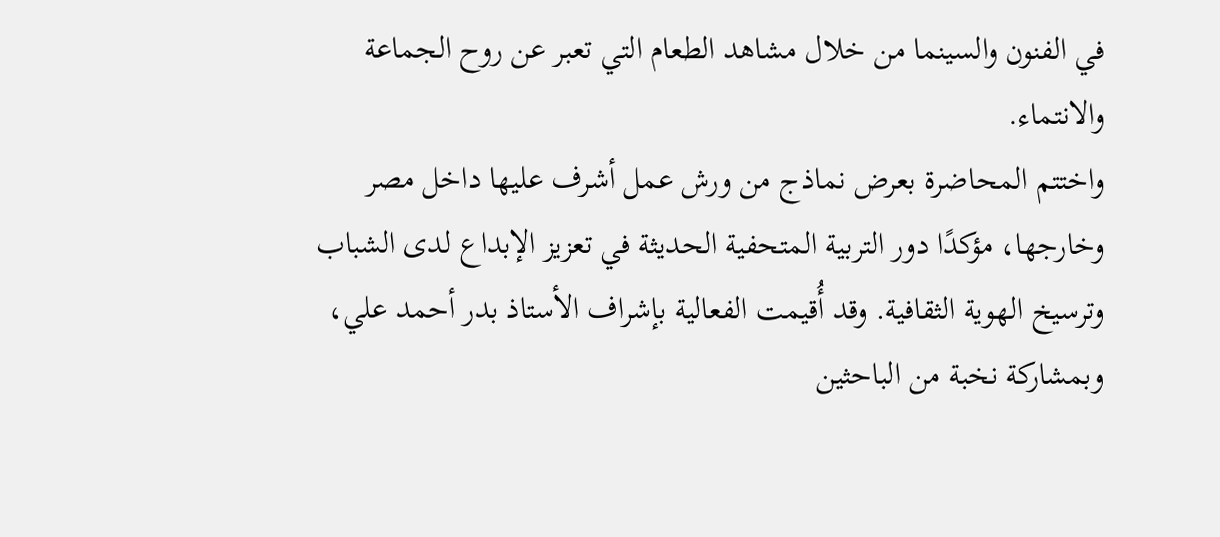في الفنون والسينما من خلال مشاهد الطعام التي تعبر عن روح الجماعة والانتماء.
واختتم المحاضرة بعرض نماذج من ورش عمل أشرف عليها داخل مصر وخارجها، مؤكدًا دور التربية المتحفية الحديثة في تعزيز الإبداع لدى الشباب وترسيخ الهوية الثقافية. وقد أُقيمت الفعالية بإشراف الأستاذ بدر أحمد علي، وبمشاركة نخبة من الباحثين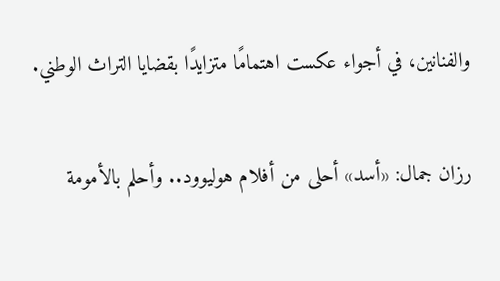والفنانين، في أجواء عكست اهتمامًا متزايدًا بقضايا التراث الوطني.

رزان جمال: «أسد» أحلى من أفلام هوليوود.. وأحلم بالأمومة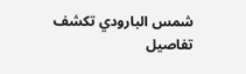شمس البارودي تكشف تفاصيل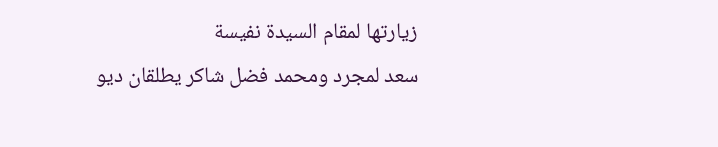زيارتها لمقام السيدة نفيسة
سعد لمجرد ومحمد فضل شاكر يطلقان ديو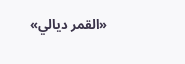«القمر ديالي»